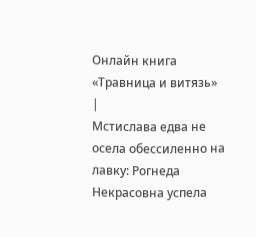Онлайн книга «Травница и витязь»
|
Мстислава едва не осела обессиленно на лавку: Рогнеда Некрасовна успела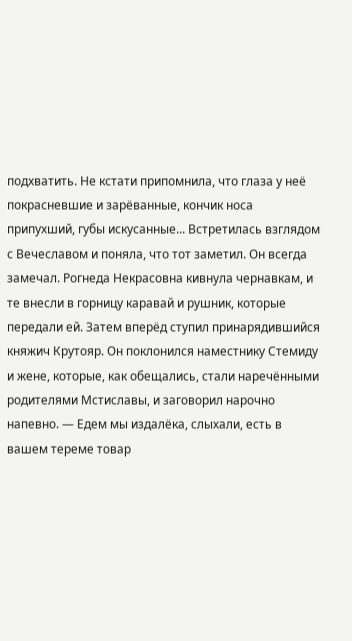подхватить. Не кстати припомнила, что глаза у неё покрасневшие и зарёванные, кончик носа припухший, губы искусанные... Встретилась взглядом с Вечеславом и поняла, что тот заметил. Он всегда замечал. Рогнеда Некрасовна кивнула чернавкам, и те внесли в горницу каравай и рушник, которые передали ей. Затем вперёд ступил принарядившийся княжич Крутояр. Он поклонился наместнику Стемиду и жене, которые, как обещались, стали наречёнными родителями Мстиславы, и заговорил нарочно напевно. — Едем мы издалёка, слыхали, есть в вашем тереме товар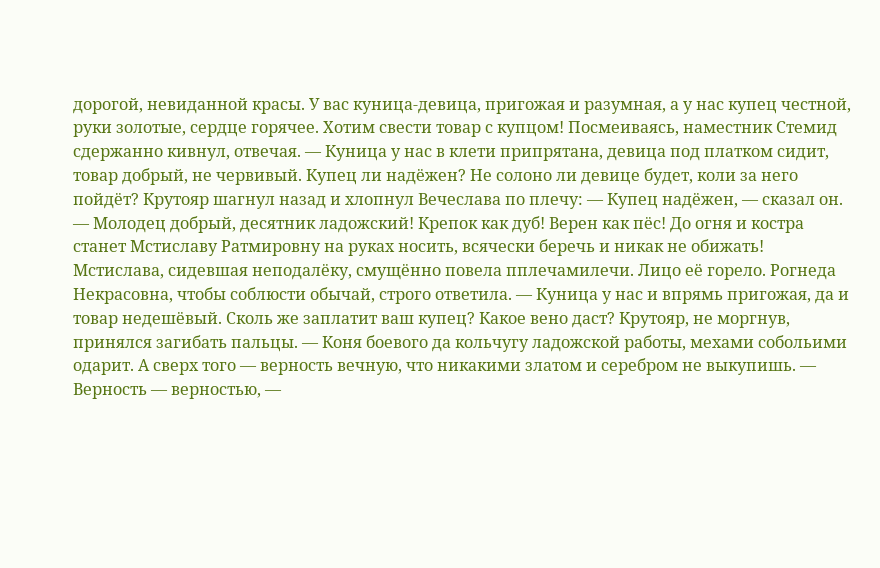дорогой, невиданной красы. У вас куница-девица, пригожая и разумная, а у нас купец честной, руки золотые, сердце горячее. Хотим свести товар с купцом! Посмеиваясь, наместник Стемид сдержанно кивнул, отвечая. — Куница у нас в клети припрятана, девица под платком сидит, товар добрый, не червивый. Купец ли надёжен? Не солоно ли девице будет, коли за него пойдёт? Крутояр шагнул назад и хлопнул Вечеслава по плечу: — Купец надёжен, — сказал он. — Молодец добрый, десятник ладожский! Крепок как дуб! Верен как пёс! До огня и костра станет Мстиславу Ратмировну на руках носить, всячески беречь и никак не обижать! Мстислава, сидевшая неподалёку, смущённо повела пплечамилечи. Лицо её горело. Рогнеда Некрасовна, чтобы соблюсти обычай, строго ответила. — Куница у нас и впрямь пригожая, да и товар недешёвый. Сколь же заплатит ваш купец? Какое вено даст? Крутояр, не моргнув, принялся загибать пальцы. — Коня боевого да кольчугу ладожской работы, мехами собольими одарит. А сверх того — верность вечную, что никакими златом и серебром не выкупишь. — Верность — верностью, —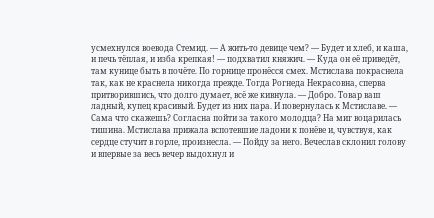усмехнулся воевода Стемид. — А жить-то девице чем? — Будет и хлеб, и каша, и печь тёплая, и изба крепкая! — подхватил княжич. — Куда он её приведёт, там кунице быть в почёте. По горнице пронёсся смех. Мстислава покраснела так, как не краснела никогда прежде. Тогда Рогнеда Некрасовна, сперва притворившись, что долго думает, всё же кивнула. — Добро. Товар ваш ладный, купец красивый. Будет из них пара. И повернулась к Мстиславе. — Сама что скажешь? Согласна пойти за такого молодца? На миг воцарилась тишина. Мстислава прижала вспотевшие ладони к понёве и, чувствуя, как сердце стучит в горле, произнесла. — Пойду за него. Вечеслав склонил голову и впервые за весь вечер выдохнул и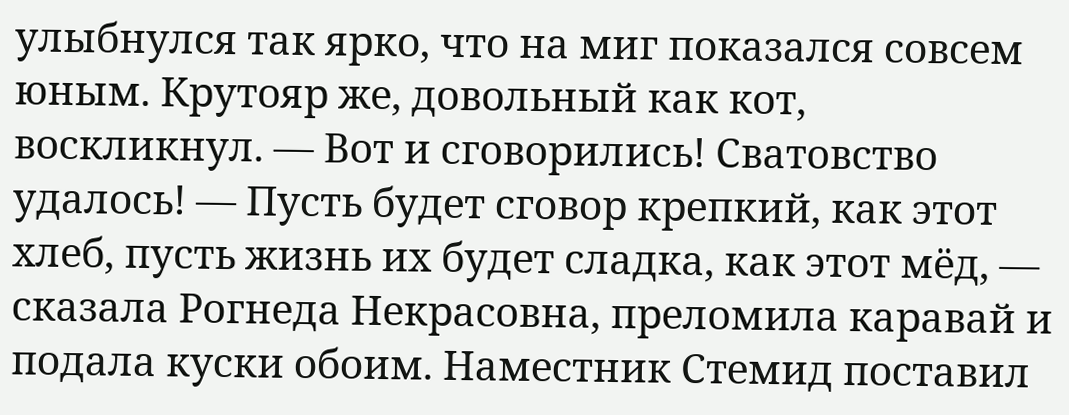улыбнулся так ярко, что на миг показался совсем юным. Крутояр же, довольный как кот, воскликнул. — Вот и сговорились! Сватовство удалось! — Пусть будет сговор крепкий, как этот хлеб, пусть жизнь их будет сладка, как этот мёд, — сказала Рогнеда Некрасовна, преломила каравай и подала куски обоим. Наместник Стемид поставил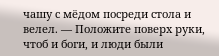чашу с мёдом посреди стола и велел. — Положите поверх руки, чтоб и боги, и люди были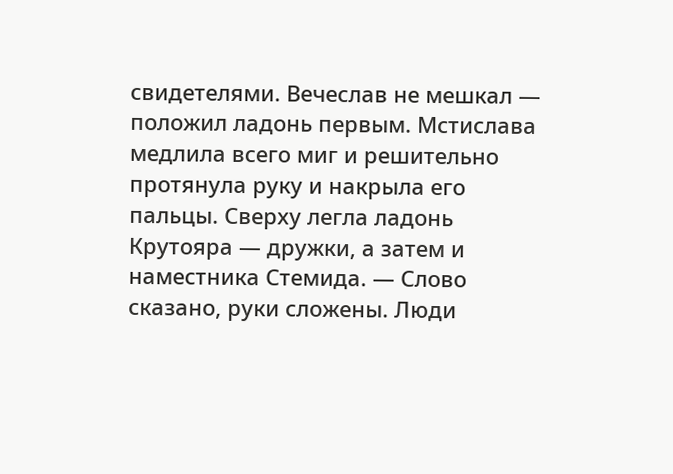свидетелями. Вечеслав не мешкал — положил ладонь первым. Мстислава медлила всего миг и решительно протянула руку и накрыла его пальцы. Сверху легла ладонь Крутояра — дружки, а затем и наместника Стемида. — Слово сказано, руки сложены. Люди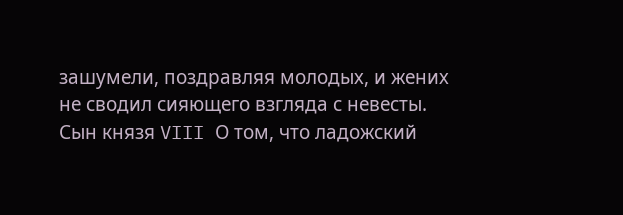зашумели, поздравляя молодых, и жених не сводил сияющего взгляда с невесты. Сын князя VIII О том, что ладожский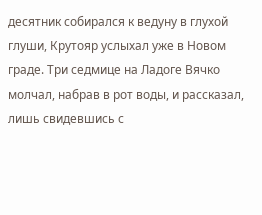десятник собирался к ведуну в глухой глуши, Крутояр услыхал уже в Новом граде. Три седмице на Ладоге Вячко молчал, набрав в рот воды, и рассказал, лишь свидевшись с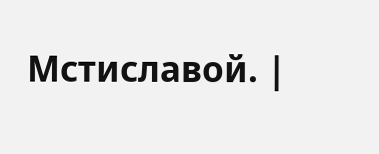Мстиславой. |